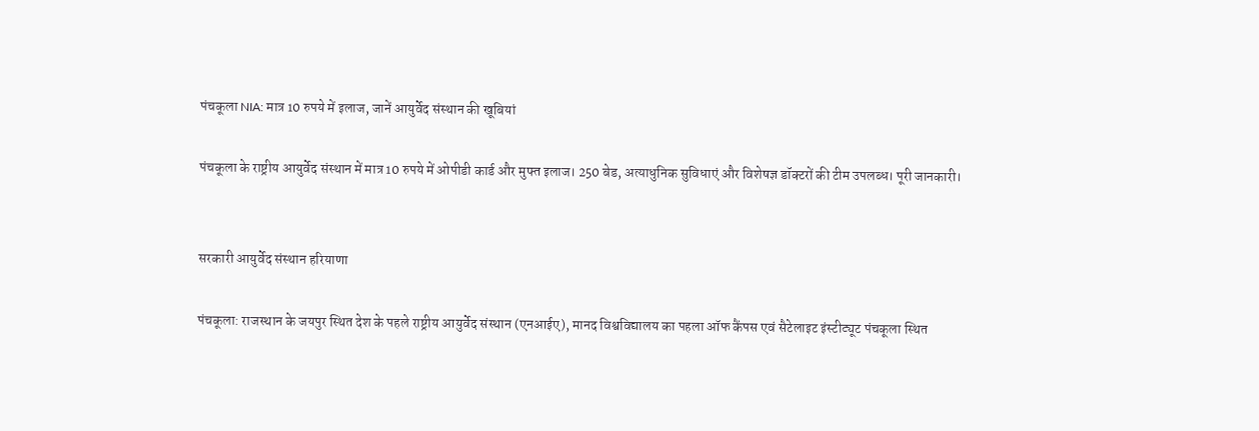पंचकूला NIA: मात्र 10 रुपये में इलाज, जानें आयुर्वेद संस्थान की खूबियां

पंचकूला के राष्ट्रीय आयुर्वेद संस्थान में मात्र 10 रुपये में ओपीडी कार्ड और मुफ्त इलाज। 250 बेड, अत्याधुनिक सुविधाएं और विशेषज्ञ डॉक्टरों की टीम उपलब्ध। पूरी जानकारी।


सरकारी आयुर्वेद संस्थान हरियाणा

पंचकूला: राजस्थान के जयपुर स्थित देश के पहले राष्ट्रीय आयुर्वेद संस्थान (एनआईए), मानद विश्वविद्यालय का पहला ऑफ कैंपस एवं सैटेलाइट इंस्टीट्यूट पंचकूला स्थित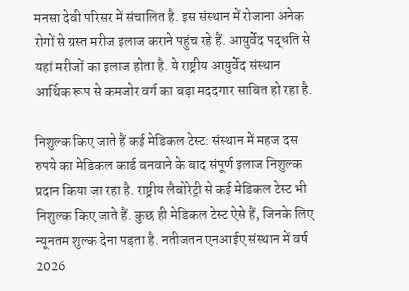मनसा देवी परिसर में संचालित है. इस संस्थान में रोजाना अनेक रोगों से ग्रस्त मरीज इलाज कराने पहुंच रहे हैं. आयुर्वेद पद्धति से यहां मरीजों का इलाज होता है. ये राष्ट्रीय आयुर्वेद संस्थान आर्थिक रूप से कमजोर वर्ग का बड़ा मददगार साबित हो रहा है.

निशुल्क किए जाते हैं कई मेडिकल टेस्ट: संस्थान में महज दस रुपये का मेडिकल कार्ड बनवाने के बाद संपूर्ण इलाज निशुल्क प्रदान किया जा रहा है. राष्ट्रीय लैबोरेट्री से कई मेडिकल टेस्ट भी निशुल्क किए जाते हैं. कुछ ही मेडिकल टेस्ट ऐसे हैं, जिनके लिए न्यूनतम शुल्क देना पड़ता है. नतीजतन एनआईए संस्थान में वर्ष 2026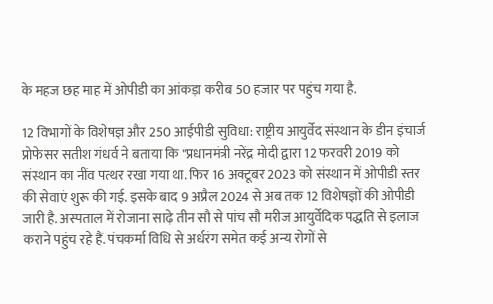के महज छह माह में ओपीडी का आंकड़ा करीब 50 हजार पर पहुंच गया है.

12 विभागों के विशेषज्ञ और 250 आईपीडी सुविधा: राष्ट्रीय आयुर्वेद संस्थान के डीन इंचार्ज प्रोफेसर सतीश गंधर्व ने बताया कि "प्रधानमंत्री नरेंद्र मोदी द्वारा 12 फरवरी 2019 को संस्थान का नींव पत्थर रखा गया था. फिर 16 अक्टूबर 2023 को संस्थान में ओपीडी स्तर की सेवाएं शुरू की गई. इसके बाद 9 अप्रैल 2024 से अब तक 12 विशेषज्ञों की ओपीडी जारी है. अस्पताल में रोजाना साढ़े तीन सौ से पांच सौ मरीज आयुर्वेदिक पद्धति से इलाज कराने पहुंच रहे हैं. पंचकर्मा विधि से अर्धरंग समेत कई अन्य रोगों से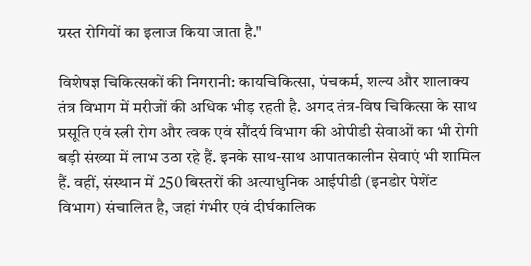ग्रस्त रोगियों का इलाज किया जाता है."

विशेषज्ञ चिकित्सकों की निगरानी: कायचिकित्सा, पंचकर्म, शल्य और शालाक्य तंत्र विभाग में मरीजों की अधिक भीड़ रहती है. अगद तंत्र-विष चिकित्सा के साथ प्रसूति एवं स्त्री रोग और त्वक एवं सौंदर्य विभाग की ओपीडी सेवाओं का भी रोगी बड़ी संख्या में लाभ उठा रहे हैं. इनके साथ-साथ आपातकालीन सेवाएं भी शामिल हैं. वहीं, संस्थान में 250 बिस्तरों की अत्याधुनिक आईपीडी (इनडोर पेशेंट विभाग) संचालित है, जहां गंभीर एवं दीर्घकालिक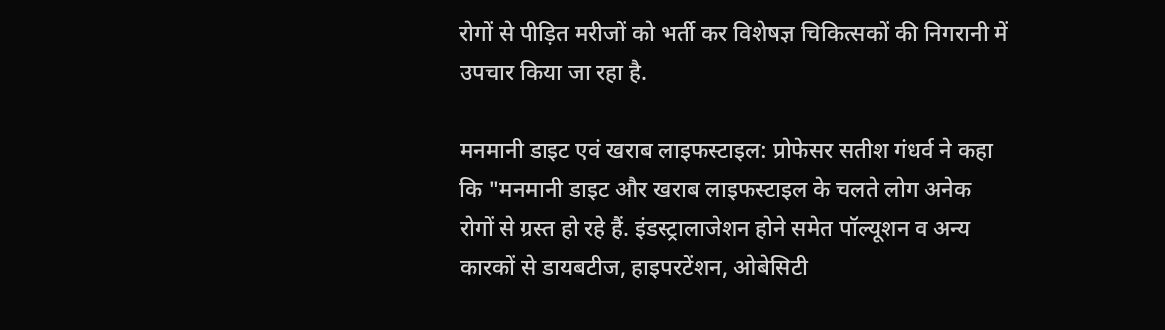रोगों से पीड़ित मरीजों को भर्ती कर विशेषज्ञ चिकित्सकों की निगरानी में उपचार किया जा रहा है.

मनमानी डाइट एवं खराब लाइफस्टाइल: प्रोफेसर सतीश गंधर्व ने कहा कि "मनमानी डाइट और खराब लाइफस्टाइल के चलते लोग अनेक रोगों से ग्रस्त हो रहे हैं. इंडस्ट्रालाजेशन होने समेत पॉल्यूशन व अन्य कारकों से डायबटीज, हाइपरटेंशन, ओबेसिटी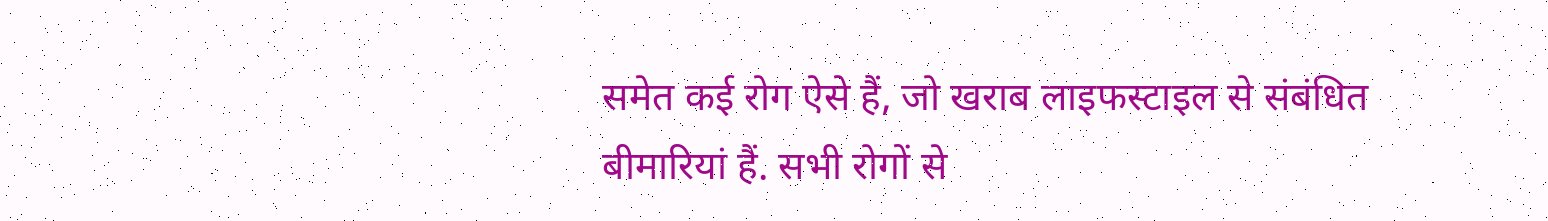समेत कई रोग ऐसे हैं, जो खराब लाइफस्टाइल से संबंधित बीमारियां हैं. सभी रोगों से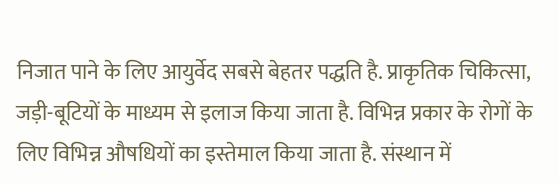निजात पाने के लिए आयुर्वेद सबसे बेहतर पद्धति है. प्राकृतिक चिकित्सा, जड़ी-बूटियों के माध्यम से इलाज किया जाता है. विभिन्न प्रकार के रोगों के लिए विभिन्न औषधियों का इस्तेमाल किया जाता है. संस्थान में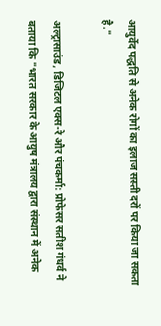आयुर्वेद पद्धति से अनेक रोगों का इलाज सस्ती दरों पर किया जा सकता है."

अल्ट्रासाउंड, डिजिटल एक्स-रे और पंचकर्मा: प्रोफेसर सतीश गंधर्व ने बताया कि "भारत सरकार के आयुष मंत्रालय द्वारा संस्थान में अनेक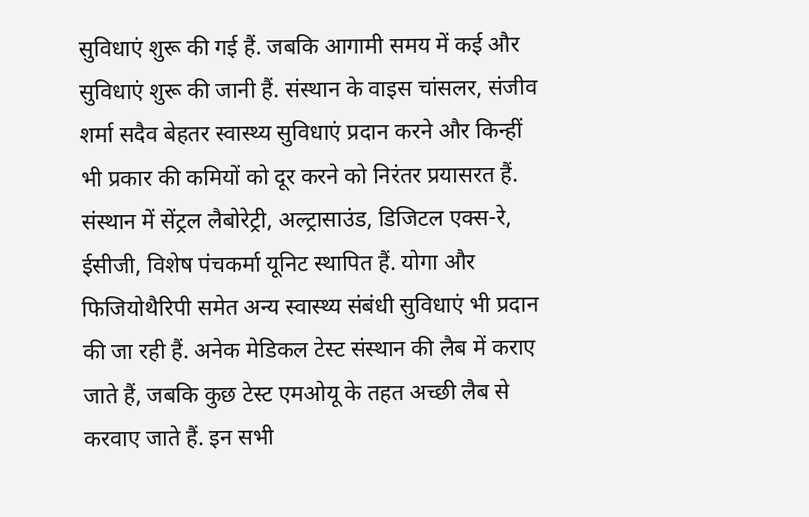सुविधाएं शुरू की गई हैं. जबकि आगामी समय में कई और सुविधाएं शुरू की जानी हैं. संस्थान के वाइस चांसलर, संजीव शर्मा सदैव बेहतर स्वास्थ्य सुविधाएं प्रदान करने और किन्हीं भी प्रकार की कमियों को दूर करने को निरंतर प्रयासरत हैं. संस्थान में सेंट्रल लैबोरेट्री, अल्ट्रासाउंड, डिजिटल एक्स-रे, ईसीजी, विशेष पंचकर्मा यूनिट स्थापित हैं. योगा और फिजियोथैरिपी समेत अन्य स्वास्थ्य संबंधी सुविधाएं भी प्रदान की जा रही हैं. अनेक मेडिकल टेस्ट संस्थान की लैब में कराए जाते हैं, जबकि कुछ टेस्ट एमओयू के तहत अच्छी लैब से करवाए जाते हैं. इन सभी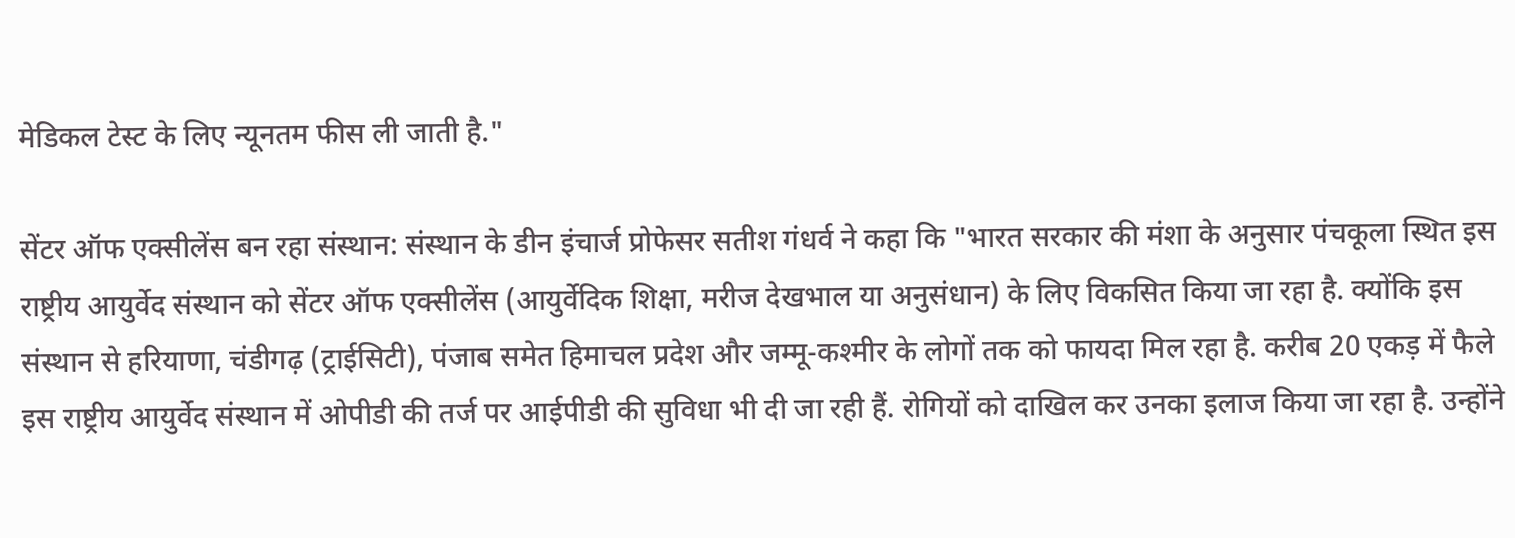मेडिकल टेस्ट के लिए न्यूनतम फीस ली जाती है."

सेंटर ऑफ एक्सीलेंस बन रहा संस्थान: संस्थान के डीन इंचार्ज प्रोफेसर सतीश गंधर्व ने कहा कि "भारत सरकार की मंशा के अनुसार पंचकूला स्थित इस राष्ट्रीय आयुर्वेद संस्थान को सेंटर ऑफ एक्सीलेंस (आयुर्वेदिक शिक्षा, मरीज देखभाल या अनुसंधान) के लिए विकसित किया जा रहा है. क्योंकि इस संस्थान से हरियाणा, चंडीगढ़ (ट्राईसिटी), पंजाब समेत हिमाचल प्रदेश और जम्मू-कश्मीर के लोगों तक को फायदा मिल रहा है. करीब 20 एकड़ में फैले इस राष्ट्रीय आयुर्वेद संस्थान में ओपीडी की तर्ज पर आईपीडी की सुविधा भी दी जा रही हैं. रोगियों को दाखिल कर उनका इलाज किया जा रहा है. उन्होंने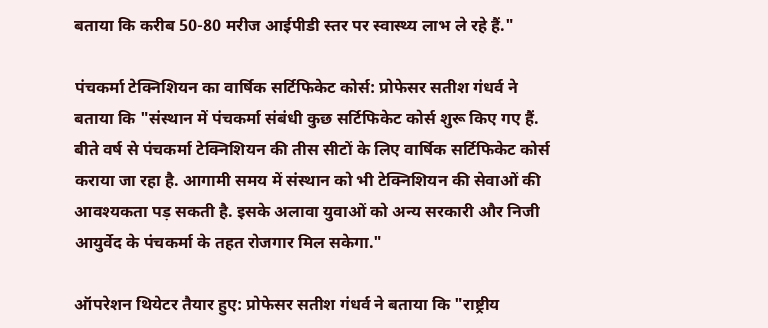बताया कि करीब 50-80 मरीज आईपीडी स्तर पर स्वास्थ्य लाभ ले रहे हैं."

पंचकर्मा टेक्निशियन का वार्षिक सर्टिफिकेट कोर्स: प्रोफेसर सतीश गंधर्व ने बताया कि "संस्थान में पंचकर्मा संबंधी कुछ सर्टिफिकेट कोर्स शुरू किए गए हैं. बीते वर्ष से पंचकर्मा टेक्निशियन की तीस सीटों के लिए वार्षिक सर्टिफिकेट कोर्स कराया जा रहा है. आगामी समय में संस्थान को भी टेक्निशियन की सेवाओं की आवश्यकता पड़ सकती है. इसके अलावा युवाओं को अन्य सरकारी और निजी आयुर्वेद के पंचकर्मा के तहत रोजगार मिल सकेगा."

ऑपरेशन थियेटर तैयार हुए: प्रोफेसर सतीश गंधर्व ने बताया कि "राष्ट्रीय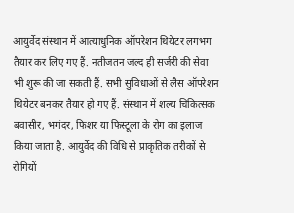आयुर्वेद संस्थान में आत्याधुनिक ऑपरेशन थियेटर लगभग तैयार कर लिए गए हैं. नतीजतन जल्द ही सर्जरी की सेवा भी शुरू की जा सकती हैं. सभी सुविधाओं से लैस ऑपरेशन थियेटर बनकर तैयार हो गए हैं. संस्थान में शल्य चिकित्सक बवासीर, भगंदर, फिशर या फिस्टूला के रोग का इलाज किया जाता है. आयुर्वेद की विधि से प्राकृतिक तरीकों से रोगियों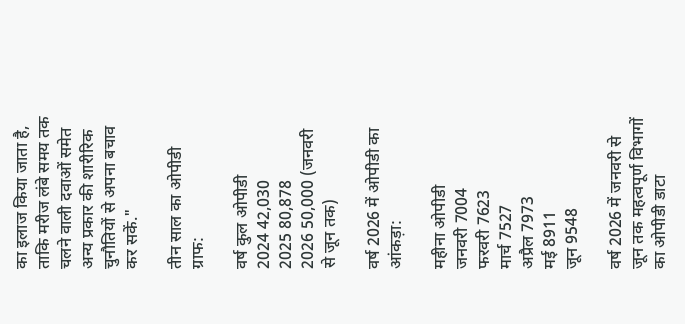का इलाज किया जाता है, ताकि मरीज लंबे समय तक चलने वाली दवाओं समेत अन्य प्रकार की शारीरिक चुनौतियों से अपना बचाव कर सकें."

तीन साल का ओपीडी ग्राफ:

वर्ष कुल ओपीडी
2024 42,030
2025 80,878
2026 50,000 (जनवरी से जून तक)

वर्ष 2026 में ओपीडी का आंकड़ा:

महीना ओपीडी
जनवरी 7004
फरवरी 7623
मार्च 7527
अप्रैल 7973
मई 8911
जून 9548

वर्ष 2026 में जनवरी से जून तक महत्वपूर्ण विभागों का ओपीडी डाटा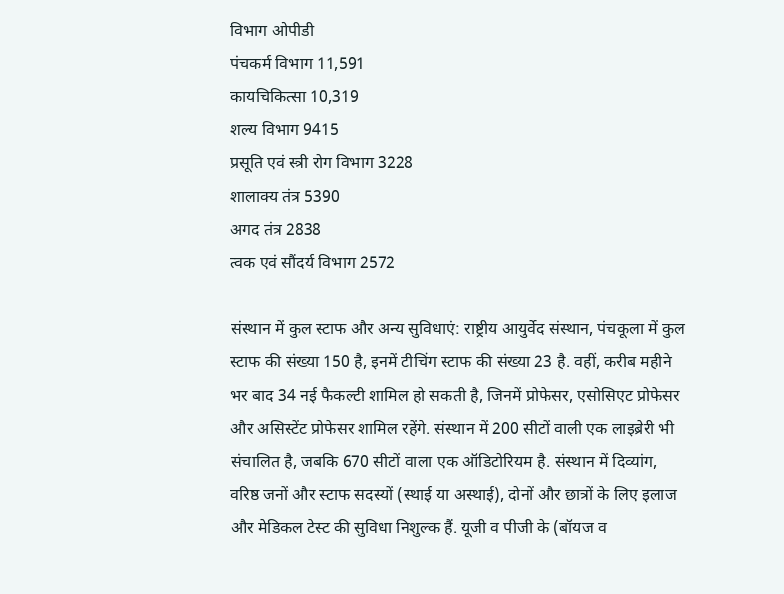विभाग ओपीडी
पंचकर्म विभाग 11,591
कायचिकित्सा 10,319
शल्य विभाग 9415
प्रसूति एवं स्त्री रोग विभाग 3228
शालाक्य तंत्र 5390
अगद तंत्र 2838
त्वक एवं सौंदर्य विभाग 2572

संस्थान में कुल स्टाफ और अन्य सुविधाएं: राष्ट्रीय आयुर्वेद संस्थान, पंचकूला में कुल स्टाफ की संख्या 150 है, इनमें टीचिंग स्टाफ की संख्या 23 है. वहीं, करीब महीने भर बाद 34 नई फैकल्टी शामिल हो सकती है, जिनमें प्रोफेसर, एसोसिएट प्रोफेसर और असिस्टेंट प्रोफेसर शामिल रहेंगे. संस्थान में 200 सीटों वाली एक लाइब्रेरी भी संचालित है, जबकि 670 सीटों वाला एक ऑडिटोरियम है. संस्थान में दिव्यांग, वरिष्ठ जनों और स्टाफ सदस्यों (स्थाई या अस्थाई), दोनों और छात्रों के लिए इलाज और मेडिकल टेस्ट की सुविधा निशुल्क हैं. यूजी व पीजी के (बॉयज व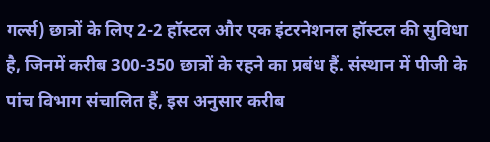गर्ल्स) छात्रों के लिए 2-2 हॉस्टल और एक इंटरनेशनल हॉस्टल की सुविधा है, जिनमें करीब 300-350 छात्रों के रहने का प्रबंध हैं. संस्थान में पीजी के पांच विभाग संचालित हैं, इस अनुसार करीब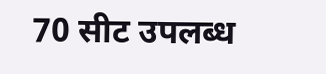70 सीट उपलब्ध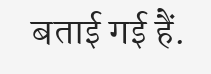बताई गई हैं.